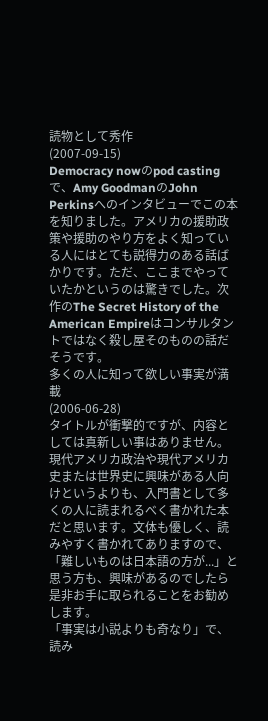読物として秀作
(2007-09-15)
Democracy nowのpod castingで、Amy GoodmanのJohn Perkinsへのインタビューでこの本を知りました。アメリカの援助政策や援助のやり方をよく知っている人にはとても説得力のある話ばかりです。ただ、ここまでやっていたかというのは驚きでした。次作のThe Secret History of the American Empireはコンサルタントではなく殺し屋そのものの話だそうです。
多くの人に知って欲しい事実が満載
(2006-06-28)
タイトルが衝撃的ですが、内容としては真新しい事はありません。現代アメリカ政治や現代アメリカ史または世界史に興味がある人向けというよりも、入門書として多くの人に読まれるべく書かれた本だと思います。文体も優しく、読みやすく書かれてありますので、「難しいものは日本語の方が...」と思う方も、興味があるのでしたら是非お手に取られることをお勧めします。
「事実は小説よりも奇なり」で、読み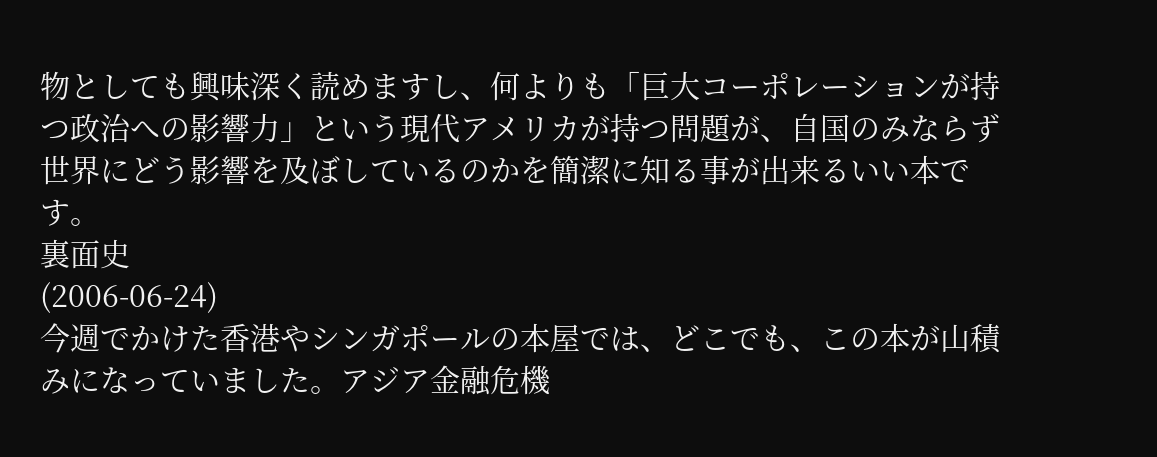物としても興味深く読めますし、何よりも「巨大コーポレーションが持つ政治への影響力」という現代アメリカが持つ問題が、自国のみならず世界にどう影響を及ぼしているのかを簡潔に知る事が出来るいい本です。
裏面史
(2006-06-24)
今週でかけた香港やシンガポールの本屋では、どこでも、この本が山積みになっていました。アジア金融危機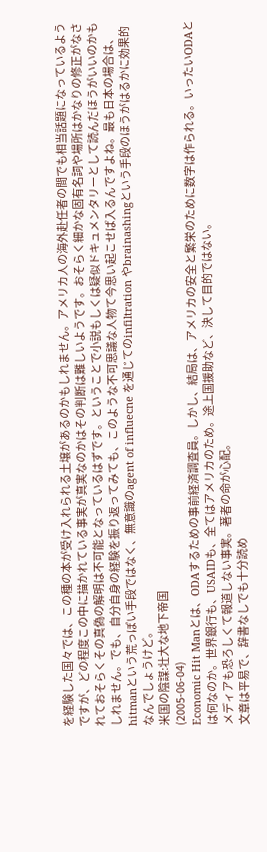を経験した国々では、この種の本が受け入れられる土壌があるのかもしれません。アメリカ人の海外赴任者の間でも相当話題になっているようですが、どの程度この中に描かれている事実が真実なのかはその判断は難しいようです。おそらく細かな固有名詞や場所はかなりの修正がなされておそらくその真偽の解明は不可能となっているはずです。ということで小説もしくは疑似ドキュメンタリーとして読んだほうがいいのかもしれません。でも、自分自身の経験を振り返ってみても、このような不可思議な人物て今思い起こせば入るんですよね。最も日本の場合は、hitmanという荒っぽい手段ではなく、無意識のagent of influecne を通じてのinfiltration やbrainashingという手段のほうがはるかに効果的なんでしょうけど。
米国の陰謀:壮大な地下帝国
(2005-06-04)
Economic Hit Manとは、ODAするための事前経済調査員。しかし、結局は、アメリカの安全と繁栄のために数字は作られる。いったいODAとは何なのか。世界銀行も、USAIDも、全てはアメリカのため。途上国援助など、決して目的ではない。
メディアも恐ろしくて報道しない事実。著者の命が心配。
文章は平易で、辞書なしでも十分読め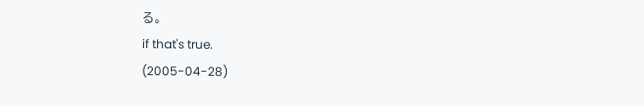る。
if that's true.
(2005-04-28)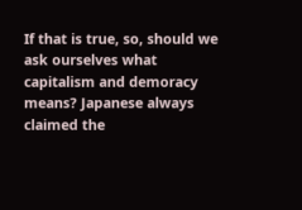If that is true, so, should we ask ourselves what capitalism and demoracy means? Japanese always claimed the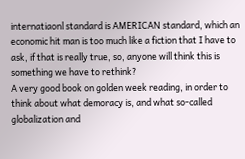internatiaonl standard is AMERICAN standard, which an economic hit man is too much like a fiction that I have to ask, if that is really true, so, anyone will think this is something we have to rethink?
A very good book on golden week reading, in order to think about what demoracy is, and what so-called globalization and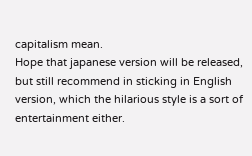capitalism mean.
Hope that japanese version will be released, but still recommend in sticking in English version, which the hilarious style is a sort of entertainment either.